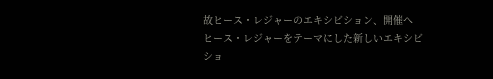故ヒース・レジャーのエキシビション、開催へ
ヒース・レジャーをテーマにした新しいエキシビショ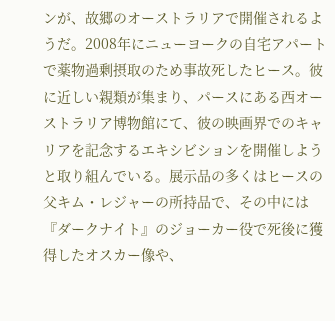ンが、故郷のオーストラリアで開催されるようだ。2008年にニューヨークの自宅アパートで薬物過剰摂取のため事故死したヒース。彼に近しい親類が集まり、パースにある西オーストラリア博物館にて、彼の映画界でのキャリアを記念するエキシビションを開催しようと取り組んでいる。展示品の多くはヒースの父キム・レジャーの所持品で、その中には『ダークナイト』のジョーカー役で死後に獲得したオスカー像や、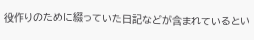役作りのために綴っていた日記などが含まれているとい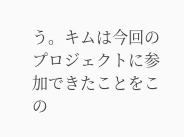う。キムは今回のプロジェクトに参加できたことをこの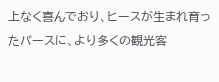上なく喜んでおり、ヒースが生まれ育ったパースに、より多くの観光客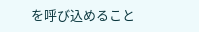を呼び込めること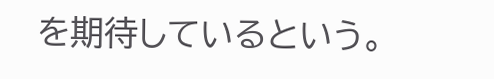を期待しているという。